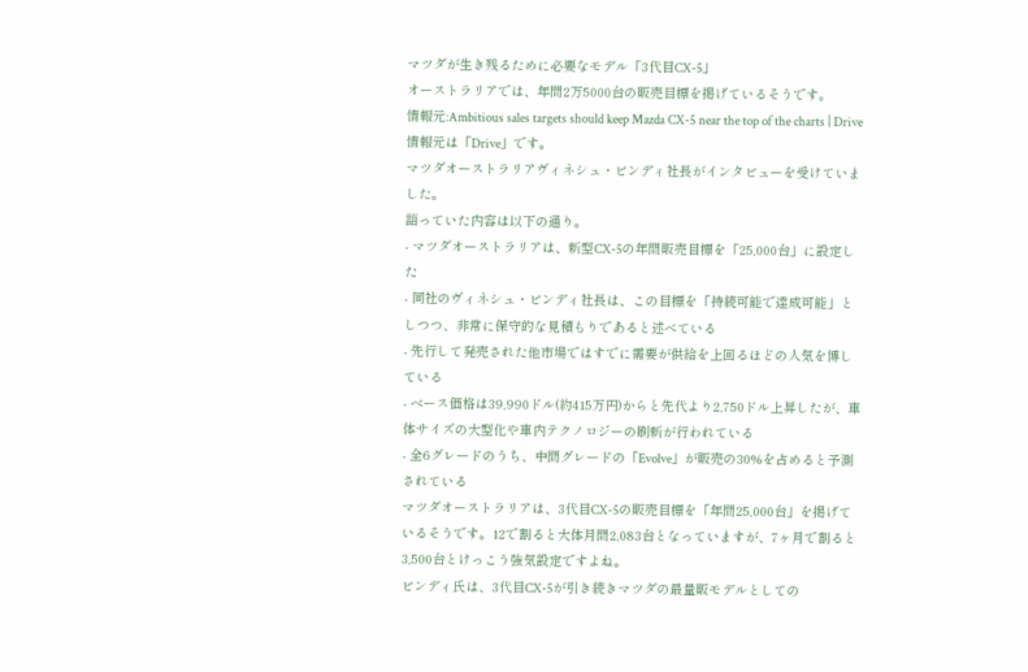マツダが生き残るために必要なモデル「3代目CX-5」
オーストラリアでは、年間2万5000台の販売目標を掲げているそうです。
情報元:Ambitious sales targets should keep Mazda CX-5 near the top of the charts | Drive
情報元は「Drive」です。
マツダオーストラリアヴィネシュ・ビンディ社長がインタビューを受けていました。
語っていた内容は以下の通り。
- マツダオーストラリアは、新型CX-5の年間販売目標を「25,000台」に設定した
- 同社のヴィネシュ・ビンディ社長は、この目標を「持続可能で達成可能」としつつ、非常に保守的な見積もりであると述べている
- 先行して発売された他市場ではすでに需要が供給を上回るほどの人気を博している
- ベース価格は39,990ドル(約415万円)からと先代より2,750ドル上昇したが、車体サイズの大型化や車内テクノロジーの刷新が行われている
- 全6グレードのうち、中間グレードの「Evolve」が販売の30%を占めると予測されている
マツダオーストラリアは、3代目CX-5の販売目標を「年間25,000台」を掲げているそうです。12で割ると大体月間2,083台となっていますが、7ヶ月で割ると3,500台とけっこう強気設定ですよね。
ビンディ氏は、3代目CX-5が引き続きマツダの最量販モデルとしての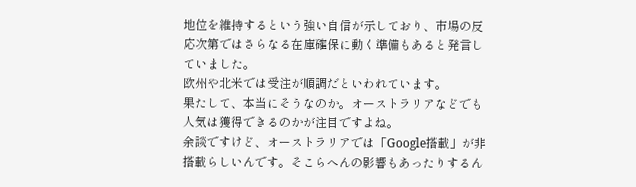地位を維持するという強い自信が示しており、市場の反応次第ではさらなる在庫確保に動く準備もあると発言していました。
欧州や北米では受注が順調だといわれています。
果たして、本当にそうなのか。オーストラリアなどでも人気は獲得できるのかが注目ですよね。
余談ですけど、オーストラリアでは「Google搭載」が非搭載らしいんです。そこらへんの影響もあったりするん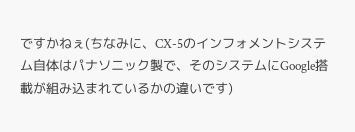ですかねぇ(ちなみに、CX-5のインフォメントシステム自体はパナソニック製で、そのシステムにGoogle搭載が組み込まれているかの違いです)